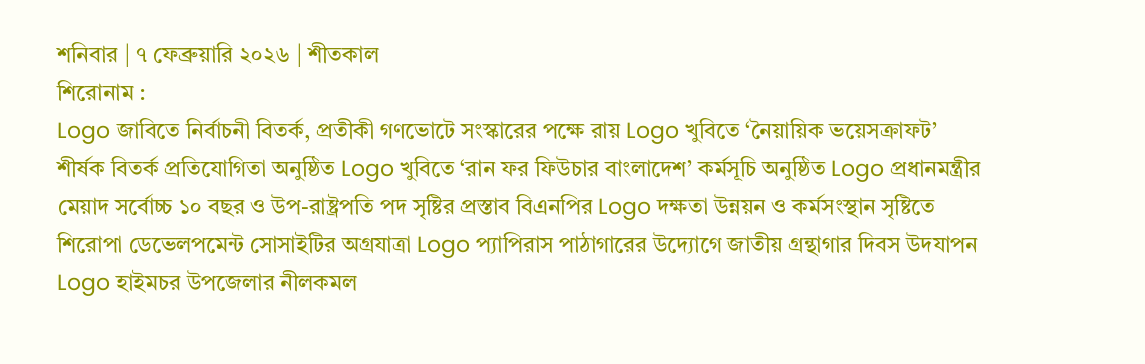শনিবার | ৭ ফেব্রুয়ারি ২০২৬ | শীতকাল
শিরোনাম :
Logo জাবিতে নির্বাচনী বিতর্ক, প্রতীকী গণভোটে সংস্কারের পক্ষে রায় Logo খুবিতে ‘নৈয়ায়িক ভয়েসক্রাফট’ শীর্ষক বিতর্ক প্রতিযোগিতা অনুষ্ঠিত Logo খুবিতে ‘রান ফর ফিউচার বাংলাদেশ’ কর্মসূচি অনুষ্ঠিত Logo প্রধানমন্ত্রীর মেয়াদ সর্বোচ্চ ১০ বছর ও উপ-রাষ্ট্রপতি পদ সৃষ্টির প্রস্তাব বিএনপির Logo দক্ষতা উন্নয়ন ও কর্মসংস্থান সৃষ্টিতে শিরোপা ডেভেলপমেন্ট সোসাইটির অগ্রযাত্রা Logo প্যাপিরাস পাঠাগারের উদ্যোগে জাতীয় গ্রন্থাগার দিবস উদযাপন Logo হাইমচর উপজেলার নীলকমল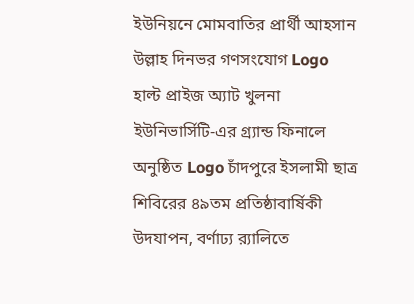ইউনিয়নে মোমবাতির প্রার্থী আহসান উল্লাহ দিনভর গণসংযোগ Logo হাল্ট প্রাইজ অ্যাট খুলনা ইউনিভার্সিটি-এর গ্র্যান্ড ফিনালে অনুষ্ঠিত Logo চাঁদপুরে ইসলামী ছাত্র শিবিরের ৪৯তম প্রতিষ্ঠাবার্ষিকী উদযাপন, বর্ণাঢ্য র‍্যালিতে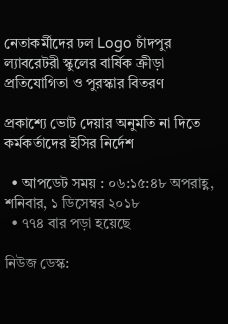নেতাকর্মীদের ঢল Logo চাঁদপুর ল্যাবরেটরী স্কুলের বার্ষিক ক্রীড়া প্রতিযোগিতা ও পুরস্কার বিতরণ

প্রকাশ্যে ভোট দেয়ার অনুমতি না দিতে কর্মকর্তাদের ইসির নির্দেশ

  • আপডেট সময় : ০৬:১৫:৪৮ অপরাহ্ণ, শনিবার, ১ ডিসেম্বর ২০১৮
  • ৭৭৪ বার পড়া হয়েছে

নিউজ ডেস্ক: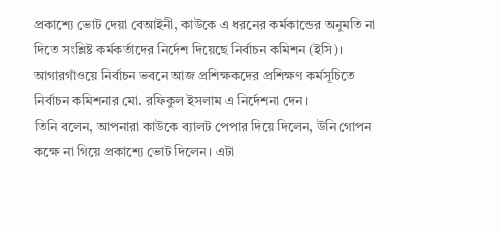প্রকাশ্যে ভোট দেয়া বেআইনী, কাউকে এ ধরনের কর্মকান্ডের অনুমতি না দিতে সংশ্লিষ্ট কর্মকর্তাদের নির্দেশ দিয়েছে নির্বাচন কমিশন (ইসি)।
আগারগাঁওয়ে নির্বাচন ভবনে আজ প্রশিক্ষকদের প্রশিক্ষণ কর্মসূচিতে নির্বাচন কমিশনার মো. রফিকুল ইসলাম এ নির্দেশনা দেন।
তিনি বলেন, আপনারা কাউকে ব্যালট পেপার দিয়ে দিলেন, উনি গোপন কক্ষে না গিয়ে প্রকাশ্যে ভোট দিলেন। এটা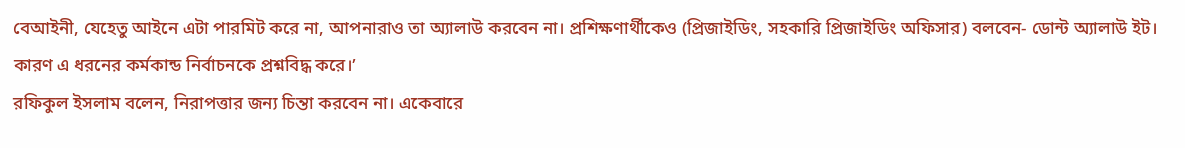বেআইনী, যেহেতু আইনে এটা পারমিট করে না, আপনারাও তা অ্যালাউ করবেন না। প্রশিক্ষণার্থীকেও (প্রিজাইডিং, সহকারি প্রিজাইডিং অফিসার) বলবেন- ডোন্ট অ্যালাউ ইট। কারণ এ ধরনের কর্মকান্ড নির্বাচনকে প্রশ্নবিদ্ধ করে।’
রফিকুল ইসলাম বলেন, নিরাপত্তার জন্য চিন্তা করবেন না। একেবারে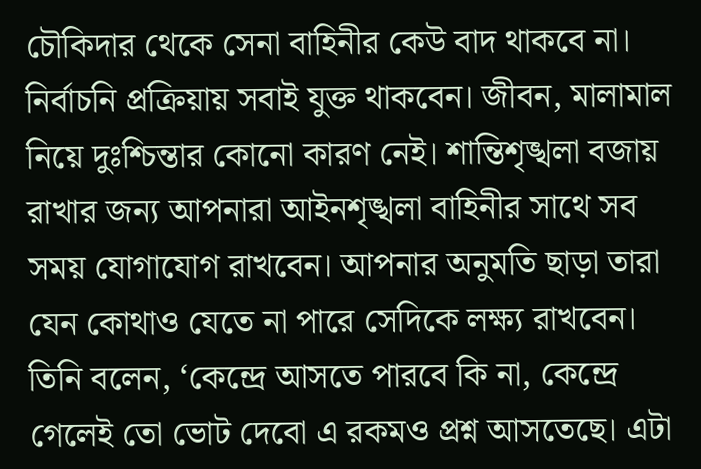চৌকিদার থেকে সেনা বাহিনীর কেউ বাদ থাকবে না। নির্বাচনি প্রক্রিয়ায় সবাই যুক্ত থাকবেন। জীবন, মালামাল নিয়ে দুঃশ্চিন্তার কোনো কারণ নেই। শান্তিশৃঙ্খলা বজায় রাখার জন্য আপনারা আইনশৃঙ্খলা বাহিনীর সাথে সব সময় যোগাযোগ রাখবেন। আপনার অনুমতি ছাড়া তারা যেন কোথাও যেতে না পারে সেদিকে লক্ষ্য রাখবেন।
তিনি বলেন, ‘কেন্দ্রে আসতে পারবে কি না, কেন্দ্রে গেলেই তো ভোট দেবো এ রকমও প্রশ্ন আসতেছে। এটা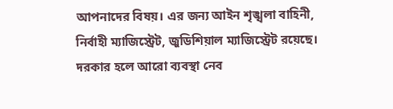আপনাদের বিষয়। এর জন্য আইন শৃঙ্খলা বাহিনী, নির্বাহী ম্যাজিস্ট্রেট, জুডিশিয়াল ম্যাজিস্ট্রেট রয়েছে। দরকার হলে আরো ব্যবস্থা নেব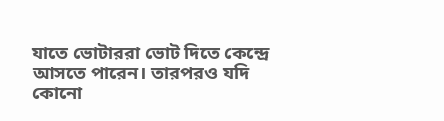যাতে ভোটাররা ভোট দিতে কেন্দ্রে আসতে পারেন। তারপরও যদি কোনো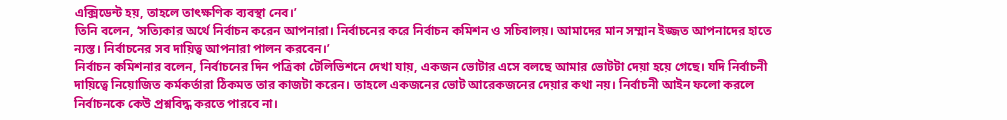এক্সিডেন্ট হয়, তাহলে তাৎক্ষণিক ব্যবস্থা নেব।’
তিনি বলেন, ‘সত্যিকার অর্থে নির্বাচন করেন আপনারা। নির্বাচনের করে নির্বাচন কমিশন ও সচিবালয়। আমাদের মান সম্মান ইজ্জত আপনাদের হাতে ন্যস্ত। নির্বাচনের সব দায়িত্ব আপনারা পালন করবেন।’
নির্বাচন কমিশনার বলেন, নির্বাচনের দিন পত্রিকা টেলিভিশনে দেখা যায়, একজন ভোটার এসে বলছে আমার ভোটটা দেয়া হয়ে গেছে। যদি নির্বাচনী দায়িত্বে নিয়োজিত কর্মকর্তারা ঠিকমত তার কাজটা করেন। তাহলে একজনের ভোট আরেকজনের দেয়ার কথা নয়। নির্বাচনী আইন ফলো করলে নির্বাচনকে কেউ প্রশ্নবিদ্ধ করতে পারবে না।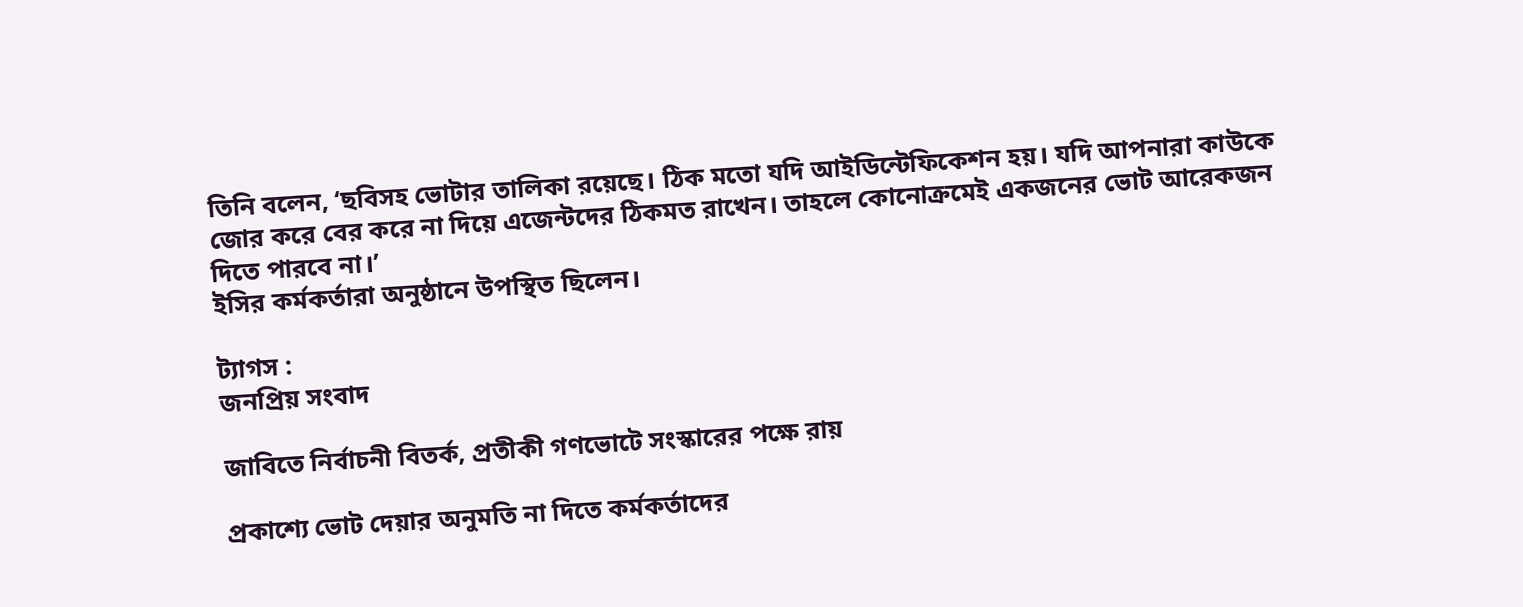তিনি বলেন, ‘ছবিসহ ভোটার তালিকা রয়েছে। ঠিক মতো যদি আইডিন্টেফিকেশন হয়। যদি আপনারা কাউকে জোর করে বের করে না দিয়ে এজেন্টদের ঠিকমত রাখেন। তাহলে কোনোক্রমেই একজনের ভোট আরেকজন দিতে পারবে না।’
ইসির কর্মকর্তারা অনুষ্ঠানে উপস্থিত ছিলেন।

ট্যাগস :
জনপ্রিয় সংবাদ

জাবিতে নির্বাচনী বিতর্ক, প্রতীকী গণভোটে সংস্কারের পক্ষে রায়

প্রকাশ্যে ভোট দেয়ার অনুমতি না দিতে কর্মকর্তাদের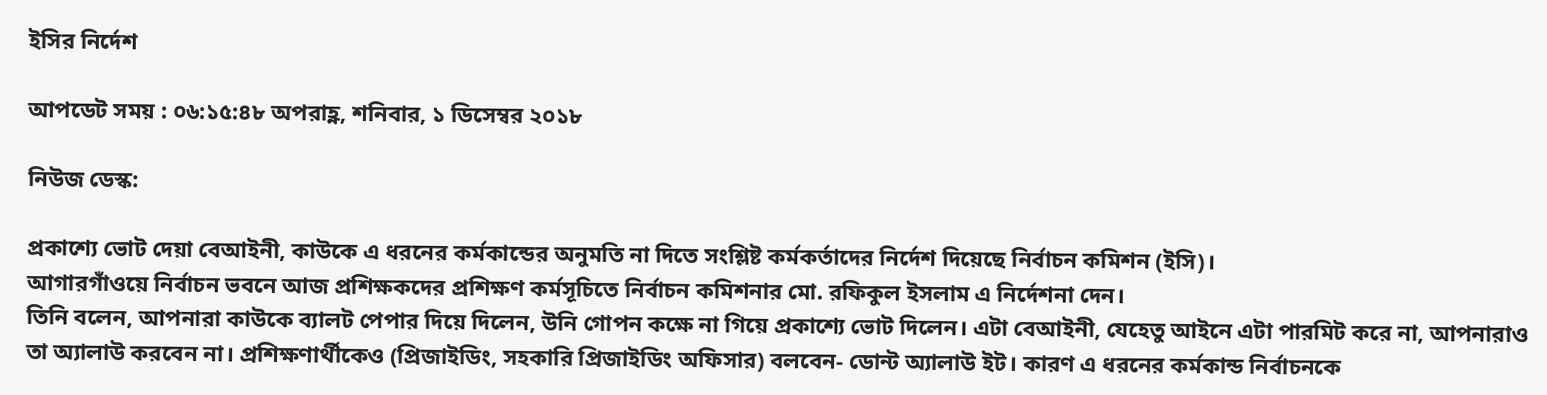ইসির নির্দেশ

আপডেট সময় : ০৬:১৫:৪৮ অপরাহ্ণ, শনিবার, ১ ডিসেম্বর ২০১৮

নিউজ ডেস্ক:

প্রকাশ্যে ভোট দেয়া বেআইনী, কাউকে এ ধরনের কর্মকান্ডের অনুমতি না দিতে সংশ্লিষ্ট কর্মকর্তাদের নির্দেশ দিয়েছে নির্বাচন কমিশন (ইসি)।
আগারগাঁওয়ে নির্বাচন ভবনে আজ প্রশিক্ষকদের প্রশিক্ষণ কর্মসূচিতে নির্বাচন কমিশনার মো. রফিকুল ইসলাম এ নির্দেশনা দেন।
তিনি বলেন, আপনারা কাউকে ব্যালট পেপার দিয়ে দিলেন, উনি গোপন কক্ষে না গিয়ে প্রকাশ্যে ভোট দিলেন। এটা বেআইনী, যেহেতু আইনে এটা পারমিট করে না, আপনারাও তা অ্যালাউ করবেন না। প্রশিক্ষণার্থীকেও (প্রিজাইডিং, সহকারি প্রিজাইডিং অফিসার) বলবেন- ডোন্ট অ্যালাউ ইট। কারণ এ ধরনের কর্মকান্ড নির্বাচনকে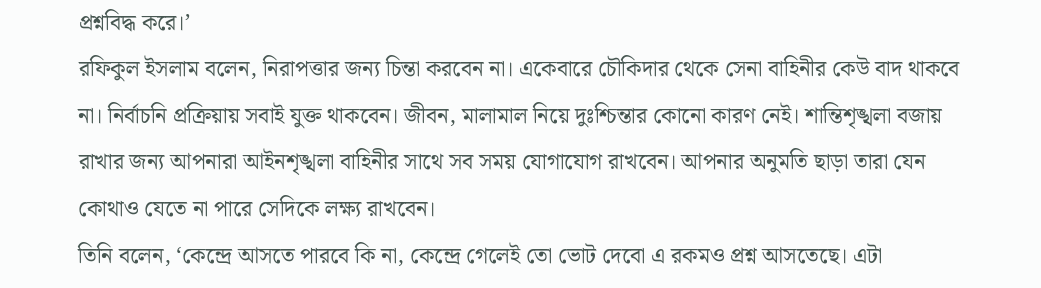প্রশ্নবিদ্ধ করে।’
রফিকুল ইসলাম বলেন, নিরাপত্তার জন্য চিন্তা করবেন না। একেবারে চৌকিদার থেকে সেনা বাহিনীর কেউ বাদ থাকবে না। নির্বাচনি প্রক্রিয়ায় সবাই যুক্ত থাকবেন। জীবন, মালামাল নিয়ে দুঃশ্চিন্তার কোনো কারণ নেই। শান্তিশৃঙ্খলা বজায় রাখার জন্য আপনারা আইনশৃঙ্খলা বাহিনীর সাথে সব সময় যোগাযোগ রাখবেন। আপনার অনুমতি ছাড়া তারা যেন কোথাও যেতে না পারে সেদিকে লক্ষ্য রাখবেন।
তিনি বলেন, ‘কেন্দ্রে আসতে পারবে কি না, কেন্দ্রে গেলেই তো ভোট দেবো এ রকমও প্রশ্ন আসতেছে। এটা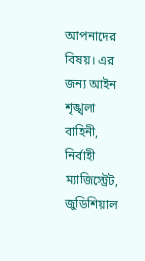আপনাদের বিষয়। এর জন্য আইন শৃঙ্খলা বাহিনী, নির্বাহী ম্যাজিস্ট্রেট, জুডিশিয়াল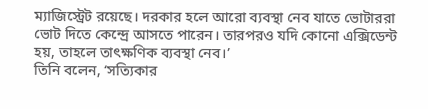ম্যাজিস্ট্রেট রয়েছে। দরকার হলে আরো ব্যবস্থা নেব যাতে ভোটাররা ভোট দিতে কেন্দ্রে আসতে পারেন। তারপরও যদি কোনো এক্সিডেন্ট হয়, তাহলে তাৎক্ষণিক ব্যবস্থা নেব।’
তিনি বলেন, ‘সত্যিকার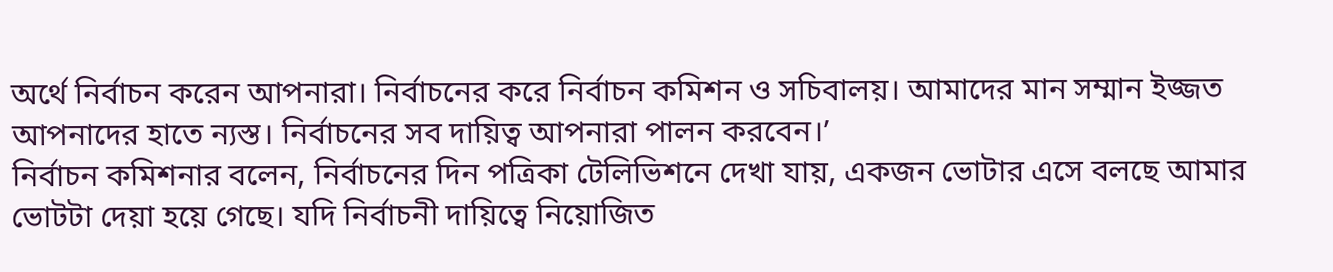অর্থে নির্বাচন করেন আপনারা। নির্বাচনের করে নির্বাচন কমিশন ও সচিবালয়। আমাদের মান সম্মান ইজ্জত আপনাদের হাতে ন্যস্ত। নির্বাচনের সব দায়িত্ব আপনারা পালন করবেন।’
নির্বাচন কমিশনার বলেন, নির্বাচনের দিন পত্রিকা টেলিভিশনে দেখা যায়, একজন ভোটার এসে বলছে আমার ভোটটা দেয়া হয়ে গেছে। যদি নির্বাচনী দায়িত্বে নিয়োজিত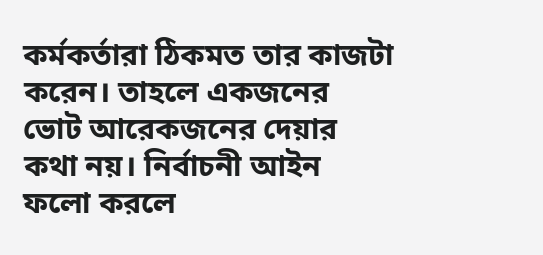কর্মকর্তারা ঠিকমত তার কাজটা করেন। তাহলে একজনের ভোট আরেকজনের দেয়ার কথা নয়। নির্বাচনী আইন ফলো করলে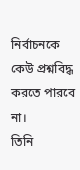নির্বাচনকে কেউ প্রশ্নবিদ্ধ করতে পারবে না।
তিনি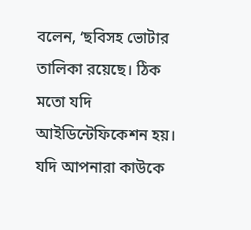বলেন, ‘ছবিসহ ভোটার তালিকা রয়েছে। ঠিক মতো যদি আইডিন্টেফিকেশন হয়। যদি আপনারা কাউকে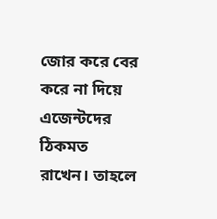জোর করে বের করে না দিয়ে এজেন্টদের ঠিকমত রাখেন। তাহলে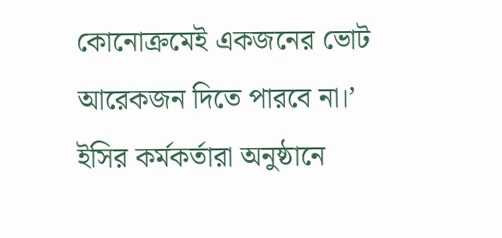কোনোক্রমেই একজনের ভোট আরেকজন দিতে পারবে না।’
ইসির কর্মকর্তারা অনুষ্ঠানে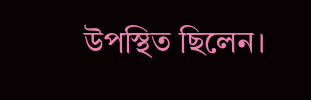উপস্থিত ছিলেন।